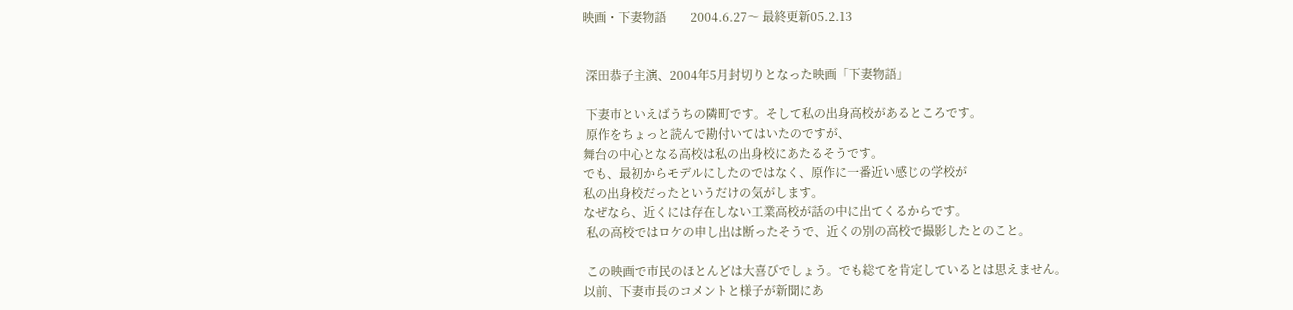映画・下妻物語        2004.6.27〜 最終更新05.2.13


 深田恭子主演、2004年5月封切りとなった映画「下妻物語」

 下妻市といえばうちの隣町です。そして私の出身高校があるところです。
 原作をちょっと読んで勘付いてはいたのですが、
舞台の中心となる高校は私の出身校にあたるそうです。
でも、最初からモデルにしたのではなく、原作に一番近い感じの学校が
私の出身校だったというだけの気がします。
なぜなら、近くには存在しない工業高校が話の中に出てくるからです。
 私の高校ではロケの申し出は断ったそうで、近くの別の高校で撮影したとのこと。

 この映画で市民のほとんどは大喜びでしょう。でも総てを肯定しているとは思えません。
以前、下妻市長のコメントと様子が新聞にあ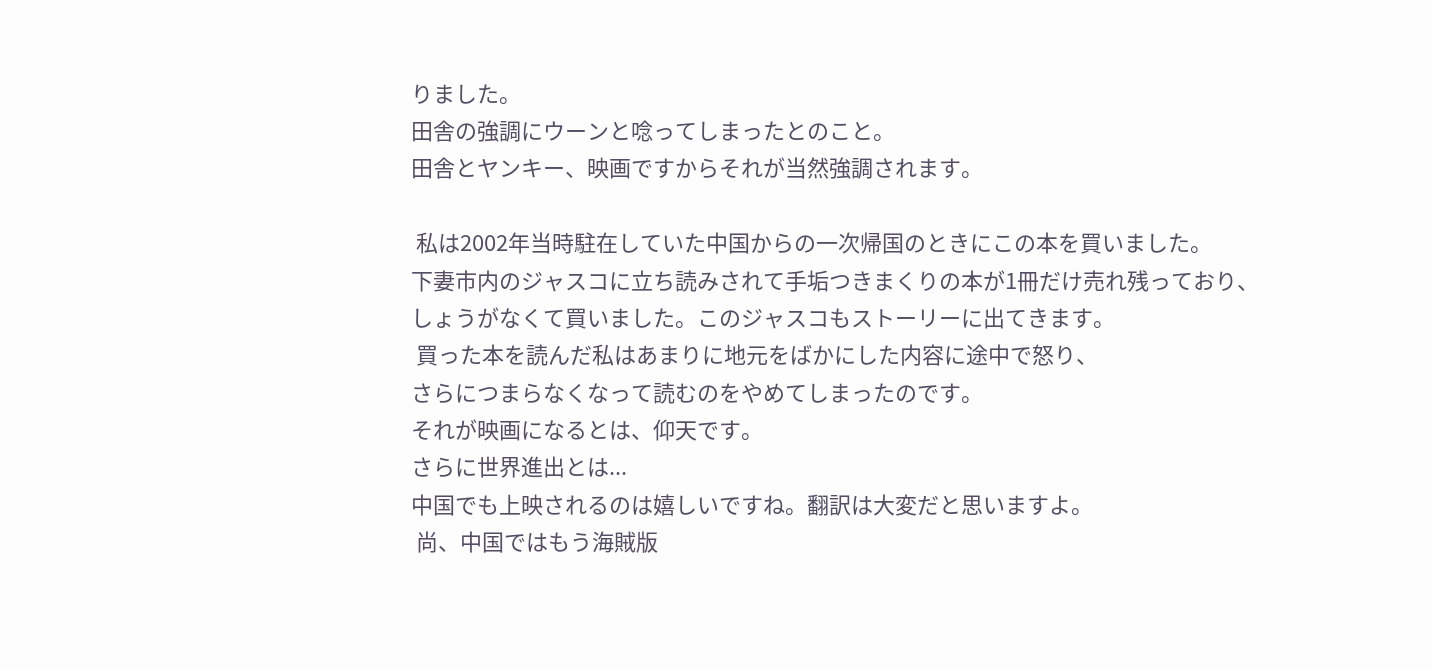りました。
田舎の強調にウーンと唸ってしまったとのこと。
田舎とヤンキー、映画ですからそれが当然強調されます。

 私は2002年当時駐在していた中国からの一次帰国のときにこの本を買いました。
下妻市内のジャスコに立ち読みされて手垢つきまくりの本が1冊だけ売れ残っており、
しょうがなくて買いました。このジャスコもストーリーに出てきます。
 買った本を読んだ私はあまりに地元をばかにした内容に途中で怒り、
さらにつまらなくなって読むのをやめてしまったのです。
それが映画になるとは、仰天です。
さらに世界進出とは...
中国でも上映されるのは嬉しいですね。翻訳は大変だと思いますよ。
 尚、中国ではもう海賊版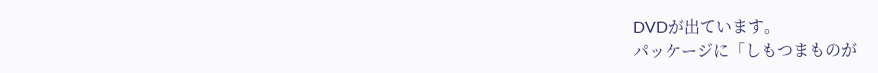DVDが出ています。
パッケージに「しもつまものが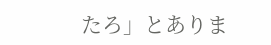たろ」とありま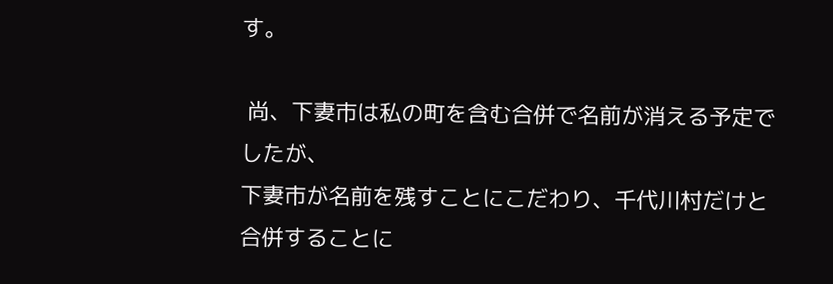す。

 尚、下妻市は私の町を含む合併で名前が消える予定でしたが、
下妻市が名前を残すことにこだわり、千代川村だけと合併することに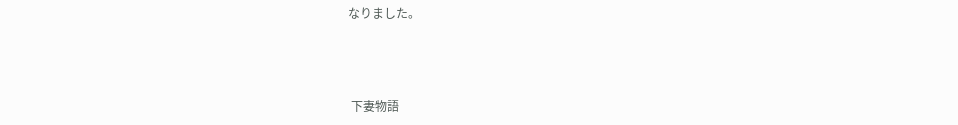なりました。



 下妻物語